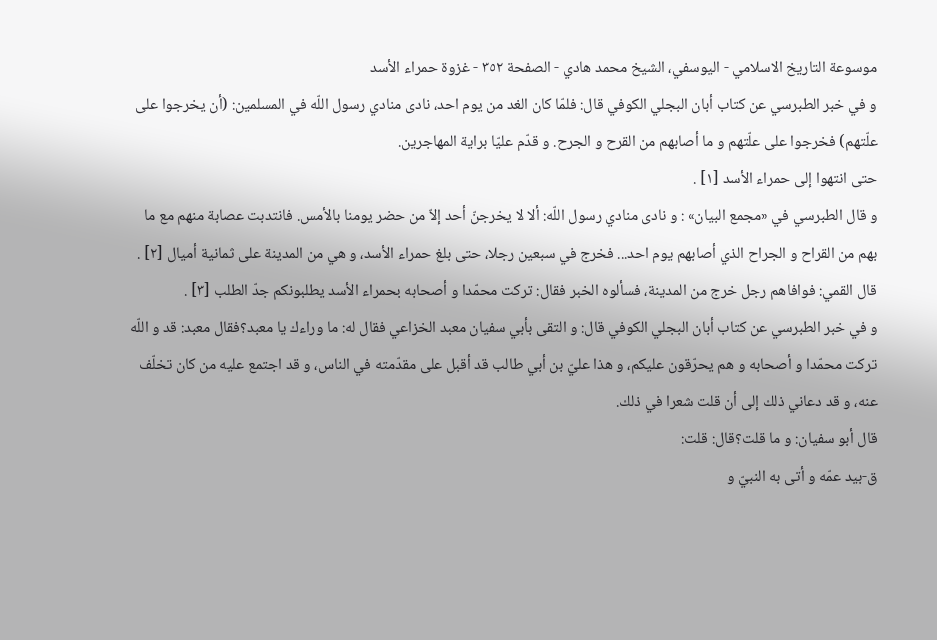موسوعة التاريخ الاسلامي - اليوسفي، الشيخ محمد هادي - الصفحة ٣٥٢ - غزوة حمراء الأسد
و في خبر الطبرسي عن كتاب أبان البجلي الكوفي قال: فلمّا كان الغد من يوم احد، نادى منادي رسول اللّه في المسلمين: (أن يخرجوا على علّتهم) فخرجوا على علّتهم و ما أصابهم من القرح و الجرح. و قدّم عليّا براية المهاجرين.
حتى انتهوا إلى حمراء الأسد [١] .
و قال الطبرسي في «مجمع البيان» : و نادى منادي رسول اللّه: ألا لا يخرجنّ أحد إلاّ من حضر يومنا بالأمس. فانتدبت عصابة منهم مع ما بهم من القراح و الجراح الذي أصابهم يوم احد... فخرج في سبعين رجلا، حتى بلغ حمراء الأسد، و هي من المدينة على ثمانية أميال [٢] .
قال القمي: فوافاهم رجل خرج من المدينة، فسألوه الخبر فقال: تركت محمّدا و أصحابه بحمراء الأسد يطلبونكم جدّ الطلب [٣] .
و في خبر الطبرسي عن كتاب أبان البجلي الكوفي قال: و التقى بأبي سفيان معبد الخزاعي فقال له: ما وراءك يا معبد؟فقال معبد: قد و اللّه تركت محمّدا و أصحابه و هم يحرّقون عليكم، و هذا عليّ بن أبي طالب قد أقبل على مقدّمته في الناس، و قد اجتمع عليه من كان تخلّف عنه، و قد دعاني ذلك إلى أن قلت شعرا في ذلك.
قال أبو سفيان: و ما قلت؟قال: قلت:
ق-بيد عمّه و أتى به النبيّ و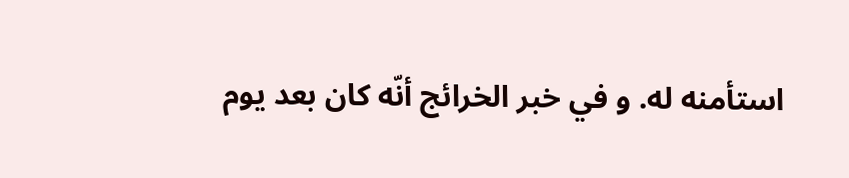استأمنه له. و في خبر الخرائج أنّه كان بعد يوم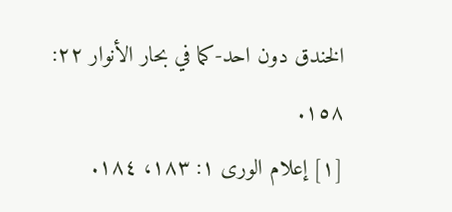الخندق دون احد-كما في بحار الأنوار ٢٢: ١٥٨.
[١] إعلام الورى ١: ١٨٣، ١٨٤.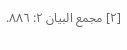[٢] مجمع البيان ٢: ٨٨٦.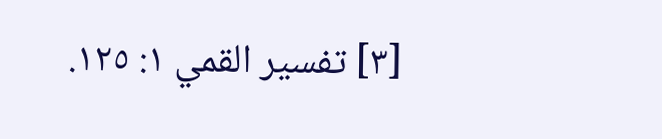[٣] تفسير القمي ١: ١٢٥.